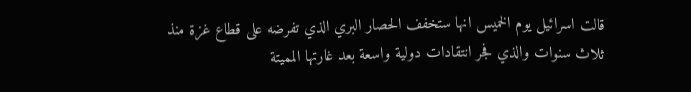قالت اسرائيل يوم الخميس انها ستخفف الحصار البري الذي تفرضه على قطاع غزة منذ ثلاث سنوات والذي فجر انتقادات دولية واسعة بعد غارتها المميتة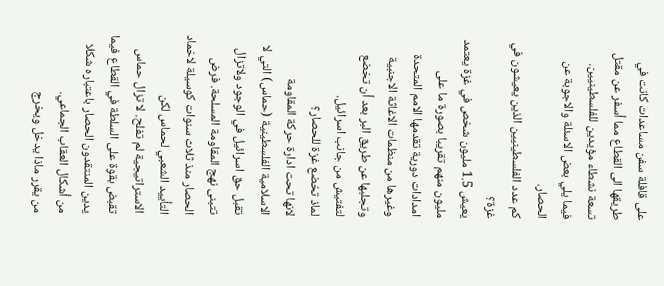على قافلة سفن مساعدات كانت في طريقها الى القطاع مما أسفر عن مقتل تسعة نشطاء مؤيدين للفلسطينيين.
فيما يلي بعض الاسئلة والاجوبة عن الحصار.
كم عدد الفلسطينيين الذين يعيشون في غزة؟
يعيش 1.5 مليون شخص في غزة يعتمد مليون منهم تقريبا بصورة ما على امدادات دورية تقدمها الامم المتحدة وغيرها من منظمات الاغاثة الاجنبية وتجلبها عن طريق البر بعد أن تخضع لتفتيش من جانب اسرائيل.
لماذ تخضع غزة للحصار؟
لانها تحت ادارة حركة المقاومة الاسلامية الفلسطينية (حماس) التي لا تقبل حق اسرائيل في الوجود ولاتزال تتبنى نهج المقاومة المسلحة. فرض الحصار منذ ثلاث سنوات كوسيلة لاخماد التأييد الشعبي لحماس لكن الاستراتيجية لم تفلح. لا تزال حماس تقبض بقوة على السلطة في القطاع فيما يدين المنتقدون الحصار باعتباره شكلا من أشكال العقاب الجماعي.
من يقرر ماذا يدخل ويخرج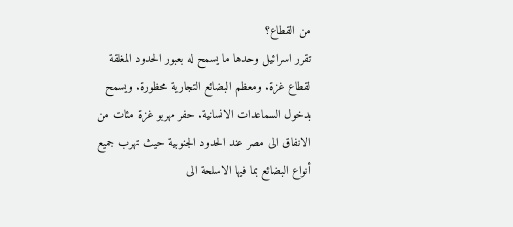من القطاع؟
تقرر اسرائيل وحدها ما يسمح له بعبور الحدود المغلقة لقطاع غزة. ومعظم البضائع التجارية محظورة. ويسمح بدخول السماعدات الانسانية. حفر مهربو غزة مئات من الانفاق الى مصر عند الحدود الجنوبية حيث تهرب جميع أنواع البضائع بما فيها الاسلحة الى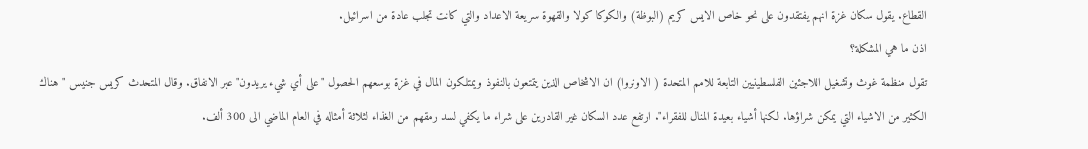القطاع. يقول سكان غزة انهم يفتقدون على نحو خاص الايس كريم (البوظة) والكوكا كولا والقهوة سريعة الاعداد والتي كانت تجلب عادة من اسرائيل.
اذن ما هي المشكلة؟
تقول منظمة غوث وتشغيل اللاجئين الفلسطينيين التابعة للامم المتحدة ( الاونروا) ان الاشخاص الذين يتمتعون بالنفوذ ويمتلكون المال في غزة بوسعهم الحصول "على أي شيء يريدون" عبر الانفاق. وقال المتحدث كريس جنيس "هناك الكثير من الاشياء التي يمكن شراؤها. لكنها أشياء بعيدة المنال للفقراء". ارتفع عدد السكان غير القادرين على شراء ما يكفي لسد رمقهم من الغذاء لثلاثة أمثاله في العام الماضي الى 300 ألف.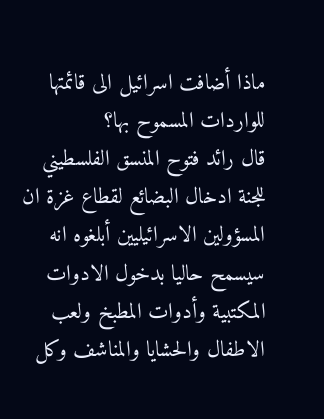ماذا أضافت اسرائيل الى قائمتها للواردات المسموح بها؟
قال رائد فتوح المنسق الفلسطيني للجنة ادخال البضائع لقطاع غزة ان المسؤولين الاسرائيليين أبلغوه انه سيسمح حاليا بدخول الادوات المكتبية وأدوات المطبخ ولعب الاطفال والحشايا والمناشف وكل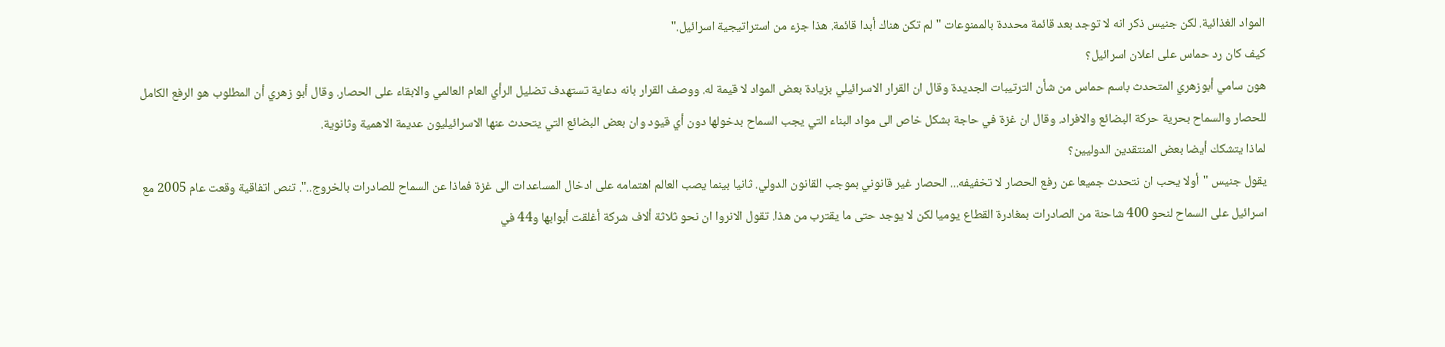المواد الغذائية. لكن جنيس ذكر انه لا توجد بعد قائمة محددة بالممنوعات "لم تكن هناك أبدا قائمة. هذا جزء من استراتيجية اسرائيل."
كيف كان رد حماس على اعلان اسرائيل؟
هون سامي أبوزهري المتحدث باسم حماس من شأن الترتيبات الجديدة وقال ان القرار الاسرائيلي بزيادة بعض المواد لا قيمة له. ووصف القرار بانه دعاية تستهدف تضليل الرأي العام العالمي والابقاء على الحصار. وقال أبو زهري أن المطلوب هو الرفع الكامل للحصار والسماح بحرية حركة البضائع والافراد. وقال ان غزة في حاجة بشكل خاص الى مواد البناء التي يجب السماح بدخولها دون أي قيود وان بعض البضائع التي يتحدث عنها الاسرائيليون عديمة الاهمية وثانوية.
لماذا يتشكك أيضا بعض المنتقدين الدوليين؟
يقول جنيس "أولا يحب ان نتحدث جميعا عن رفع الحصار لا تخفيفه... الحصار غير قانوني بموجب القانون الدولي. ثانيا بينما يصب العالم اهتمامه على ادخال المساعدات الى غزة فماذا عن السماح للصادرات بالخروج..". تنص اتفاقية وقعت عام 2005 مع اسرائيل على السماح لنحو 400 شاحنة من الصادرات بمغادرة القطاع يوميا لكن لا يوجد حتى ما يقترب من هذا. تقول الانروا ان نحو ثلاثة ألاف شركة أغلقت أبوابها و44 في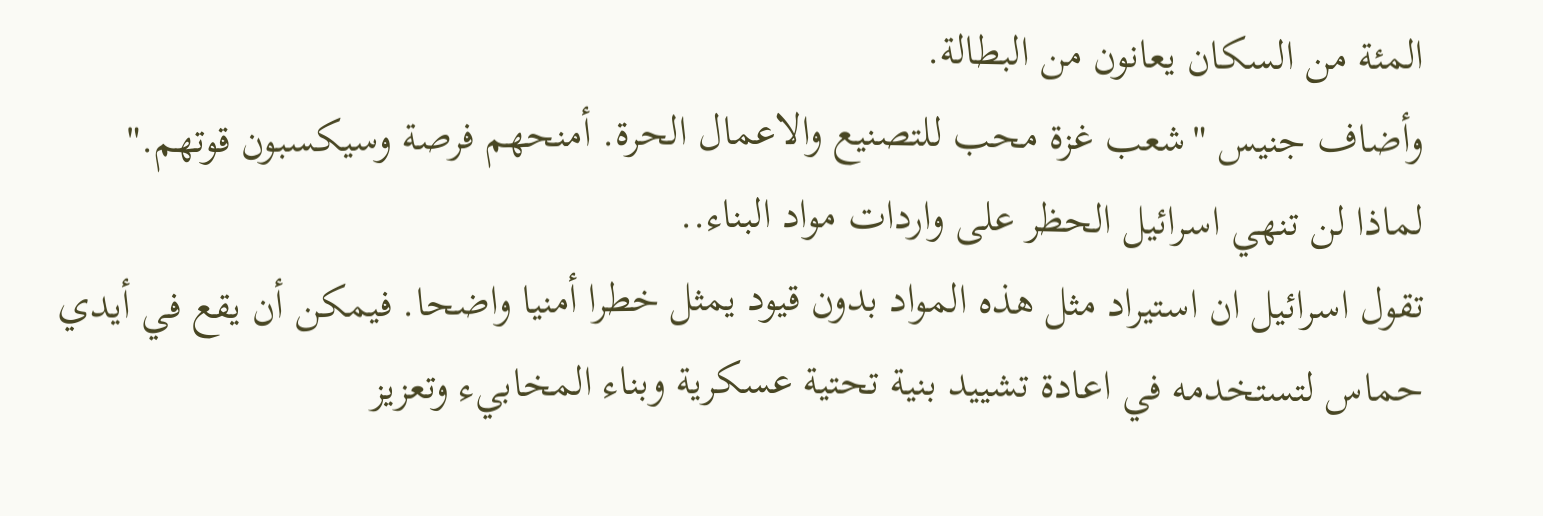المئة من السكان يعانون من البطالة.
وأضاف جنيس "شعب غزة محب للتصنيع والاعمال الحرة. أمنحهم فرصة وسيكسبون قوتهم."
لماذا لن تنهي اسرائيل الحظر على واردات مواد البناء..
تقول اسرائيل ان استيراد مثل هذه المواد بدون قيود يمثل خطرا أمنيا واضحا. فيمكن أن يقع في أيدي حماس لتستخدمه في اعادة تشييد بنية تحتية عسكرية وبناء المخابيء وتعزيز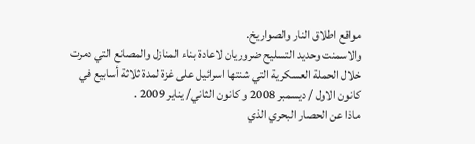مواقع اطلاق النار والصواريخ.
والاسمنت وحديد التسليح ضروريان لاعادة بناء المنازل والمصانع التي دمرت خلال الحملة العسكرية التي شنتها اسرائيل على غزة لمدة ثلاثة أسابيع في كانون الاول / ديسمبر 2008 و كانون الثاني/ يناير 2009 .
ماذا عن الحصار البحري الذي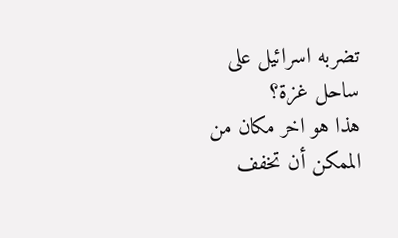تضربه اسرائيل على ساحل غزة؟
هذا هو اخر مكان من الممكن أن تخفف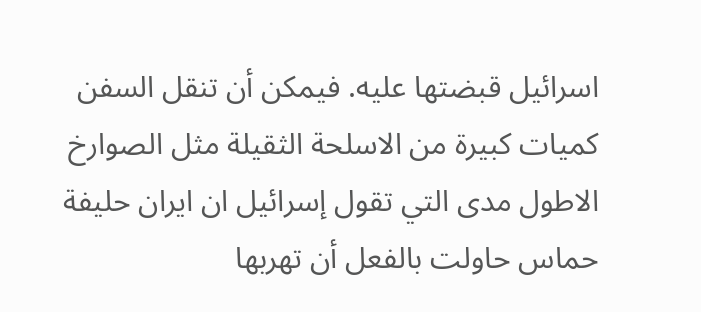اسرائيل قبضتها عليه. فيمكن أن تنقل السفن كميات كبيرة من الاسلحة الثقيلة مثل الصوارخ الاطول مدى التي تقول إسرائيل ان ايران حليفة حماس حاولت بالفعل أن تهربها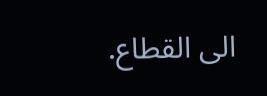الى القطاع.